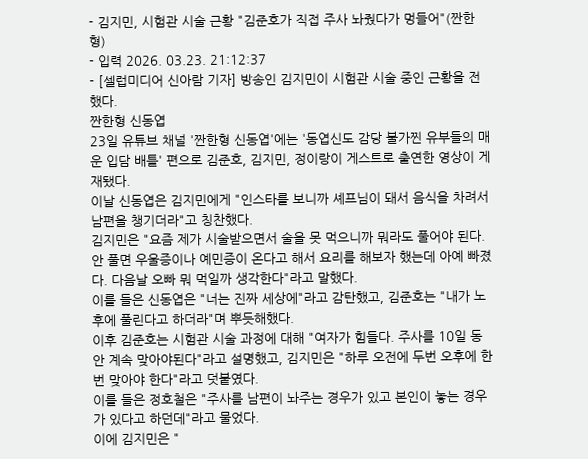- 김지민, 시험관 시술 근황 "김준호가 직접 주사 놔줬다가 멍들어"(짠한형)
- 입력 2026. 03.23. 21:12:37
- [셀럽미디어 신아람 기자] 방송인 김지민이 시험관 시술 중인 근황을 전했다.
짠한형 신동엽
23일 유튜브 채널 '짠한형 신동엽'에는 '동엽신도 감당 불가찐 유부들의 매운 입담 배틀' 편으로 김준호, 김지민, 정이랑이 게스트로 출연한 영상이 게재됐다.
이날 신동엽은 김지민에게 "인스타를 보니까 셰프님이 돼서 음식을 차려서 남편을 챙기더라"고 칭찬했다.
김지민은 "요즘 제가 시술받으면서 술을 못 먹으니까 뭐라도 풀어야 된다. 안 풀면 우울증이나 예민증이 온다고 해서 요리를 해보자 했는데 아예 빠졌다. 다음날 오빠 뭐 먹일까 생각한다"라고 말했다.
이를 들은 신동엽은 "너는 진짜 세상에"라고 감탄했고, 김준호는 "내가 노후에 풀린다고 하더라"며 뿌듯해했다.
이후 김준호는 시험관 시술 과정에 대해 "여자가 힘들다. 주사를 10일 동안 계속 맞아야된다"라고 설명했고, 김지민은 "하루 오전에 두번 오후에 한 번 맞아야 한다"라고 덧붙였다.
이를 들은 정호철은 "주사를 남편이 놔주는 경우가 있고 본인이 놓는 경우가 있다고 하던데"라고 물었다.
이에 김지민은 "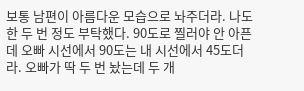보통 남편이 아름다운 모습으로 놔주더라. 나도 한 두 번 정도 부탁했다. 90도로 찔러야 안 아픈데 오빠 시선에서 90도는 내 시선에서 45도더라. 오빠가 딱 두 번 놨는데 두 개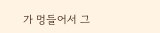가 멍들어서 그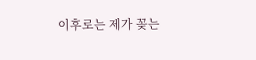이후로는 제가 꽂는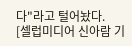다"라고 털어놨다.
[셀럽미디어 신아람 기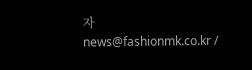자 news@fashionmk.co.kr /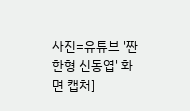사진=유튜브 '짠한형 신동엽' 화면 캡처]